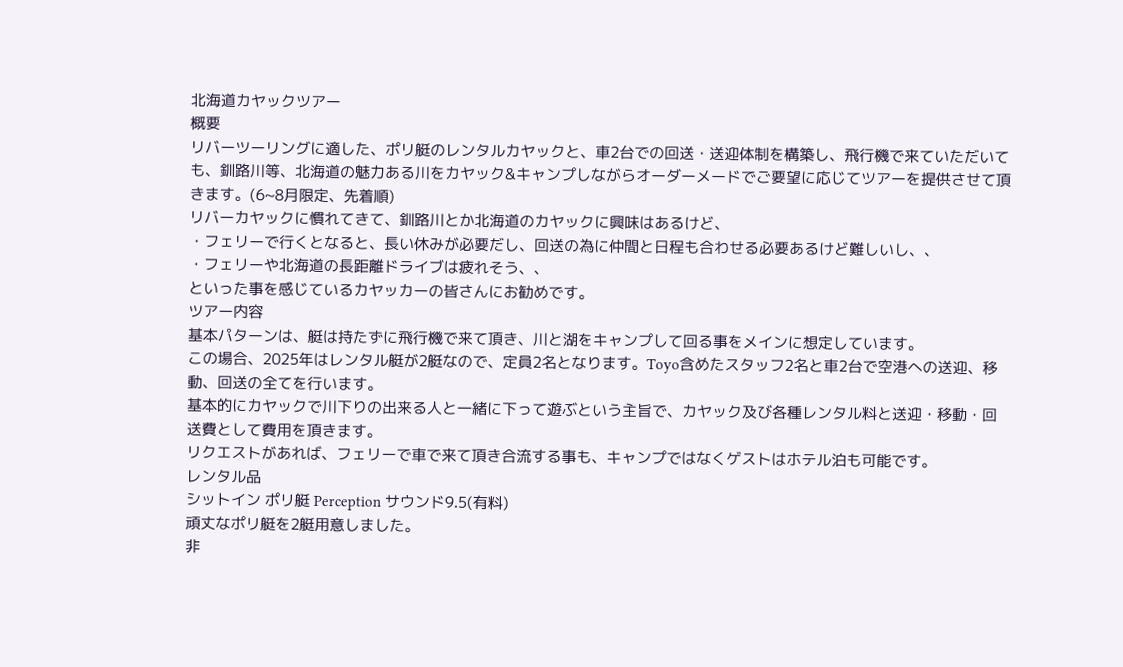北海道カヤックツアー
概要
リバーツーリングに適した、ポリ艇のレンタルカヤックと、車2台での回送・送迎体制を構築し、飛行機で来ていただいても、釧路川等、北海道の魅力ある川をカヤック&キャンプしながらオーダーメードでご要望に応じてツアーを提供させて頂きます。(6~8月限定、先着順)
リバーカヤックに慣れてきて、釧路川とか北海道のカヤックに興味はあるけど、
・フェリーで行くとなると、長い休みが必要だし、回送の為に仲間と日程も合わせる必要あるけど難しいし、、
・フェリーや北海道の長距離ドライブは疲れそう、、
といった事を感じているカヤッカーの皆さんにお勧めです。
ツアー内容
基本パターンは、艇は持たずに飛行機で来て頂き、川と湖をキャンプして回る事をメインに想定しています。
この場合、2025年はレンタル艇が2艇なので、定員2名となります。Toyo含めたスタッフ2名と車2台で空港への送迎、移動、回送の全てを行います。
基本的にカヤックで川下りの出来る人と一緒に下って遊ぶという主旨で、カヤック及び各種レンタル料と送迎・移動・回送費として費用を頂きます。
リクエストがあれば、フェリーで車で来て頂き合流する事も、キャンプではなくゲストはホテル泊も可能です。
レンタル品
シットイン ポリ艇 Perception サウンド9.5(有料)
頑丈なポリ艇を2艇用意しました。
非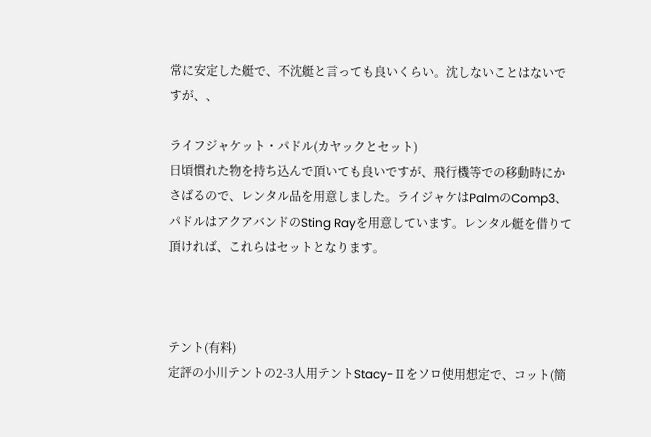常に安定した艇で、不沈艇と言っても良いくらい。沈しないことはないですが、、

ライフジャケット・パドル(カヤックとセット)
日頃慣れた物を持ち込んで頂いても良いですが、飛行機等での移動時にかさばるので、レンタル品を用意しました。ライジャケはPalmのComp3、パドルはアクアバンドのSting Rayを用意しています。レンタル艇を借りて頂ければ、これらはセットとなります。



テント(有料)
定評の小川テントの2-3人用テントStacy-Ⅱをソロ使用想定で、コット(簡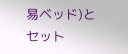易ベッド)とセット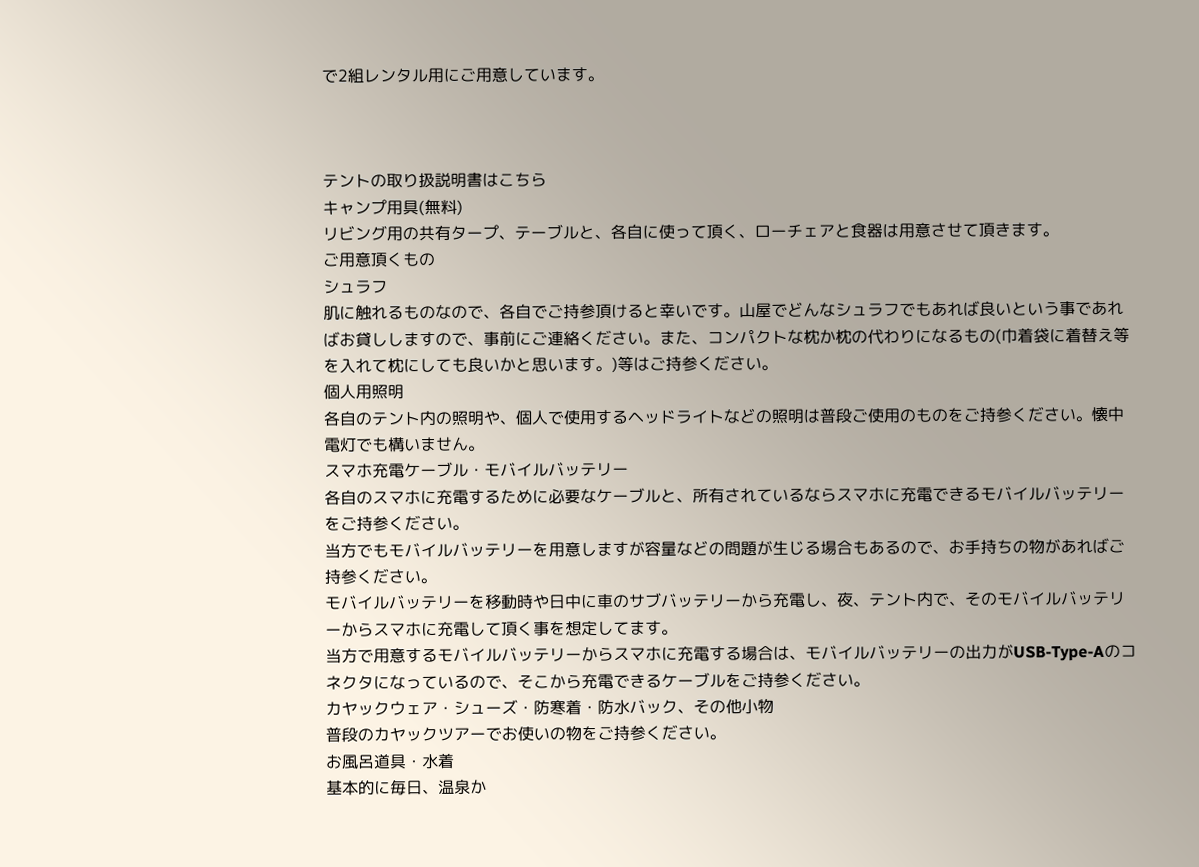で2組レンタル用にご用意しています。



テントの取り扱説明書はこちら
キャンプ用具(無料)
リビング用の共有タープ、テーブルと、各自に使って頂く、ローチェアと食器は用意させて頂きます。
ご用意頂くもの
シュラフ
肌に触れるものなので、各自でご持参頂けると幸いです。山屋でどんなシュラフでもあれば良いという事であればお貸ししますので、事前にご連絡ください。また、コンパクトな枕か枕の代わりになるもの(巾着袋に着替え等を入れて枕にしても良いかと思います。)等はご持参ください。
個人用照明
各自のテント内の照明や、個人で使用するヘッドライトなどの照明は普段ご使用のものをご持参ください。懐中電灯でも構いません。
スマホ充電ケーブル・モバイルバッテリー
各自のスマホに充電するために必要なケーブルと、所有されているならスマホに充電できるモバイルバッテリーをご持参ください。
当方でもモバイルバッテリーを用意しますが容量などの問題が生じる場合もあるので、お手持ちの物があればご持参ください。
モバイルバッテリーを移動時や日中に車のサブバッテリーから充電し、夜、テント内で、そのモバイルバッテリーからスマホに充電して頂く事を想定してます。
当方で用意するモバイルバッテリーからスマホに充電する場合は、モバイルバッテリーの出力がUSB-Type-Aのコネクタになっているので、そこから充電できるケーブルをご持参ください。
カヤックウェア・シューズ・防寒着・防水バック、その他小物
普段のカヤックツアーでお使いの物をご持参ください。
お風呂道具・水着
基本的に毎日、温泉か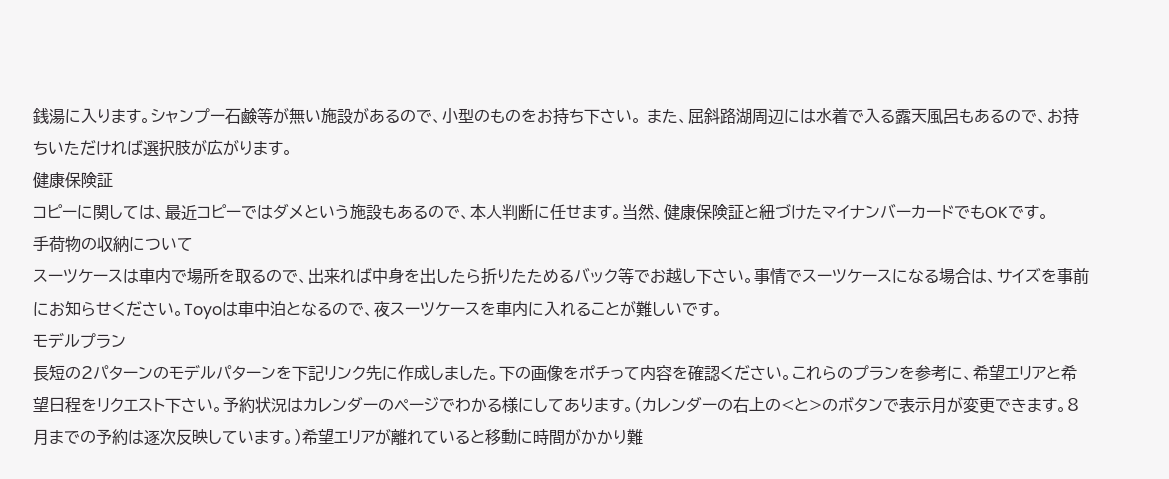銭湯に入ります。シャンプー石鹸等が無い施設があるので、小型のものをお持ち下さい。 また、屈斜路湖周辺には水着で入る露天風呂もあるので、お持ちいただければ選択肢が広がります。
健康保険証
コピーに関しては、最近コピーではダメという施設もあるので、本人判断に任せます。当然、健康保険証と紐づけたマイナンバーカードでもOKです。
手荷物の収納について
スーツケースは車内で場所を取るので、出来れば中身を出したら折りたためるバック等でお越し下さい。事情でスーツケースになる場合は、サイズを事前にお知らせください。Toyoは車中泊となるので、夜スーツケースを車内に入れることが難しいです。
モデルプラン
長短の2パターンのモデルパターンを下記リンク先に作成しました。下の画像をポチって内容を確認ください。これらのプランを参考に、希望エリアと希望日程をリクエスト下さい。予約状況はカレンダーのページでわかる様にしてあります。(カレンダーの右上の<と>のボタンで表示月が変更できます。8月までの予約は逐次反映しています。)希望エリアが離れていると移動に時間がかかり難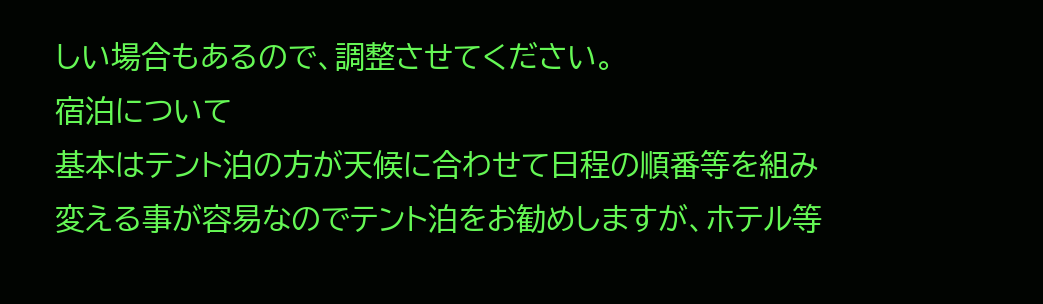しい場合もあるので、調整させてください。
宿泊について
基本はテント泊の方が天候に合わせて日程の順番等を組み変える事が容易なのでテント泊をお勧めしますが、ホテル等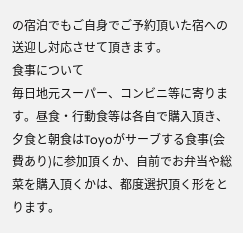の宿泊でもご自身でご予約頂いた宿への送迎し対応させて頂きます。
食事について
毎日地元スーパー、コンビニ等に寄ります。昼食・行動食等は各自で購入頂き、夕食と朝食はToyoがサーブする食事(会費あり)に参加頂くか、自前でお弁当や総菜を購入頂くかは、都度選択頂く形をとります。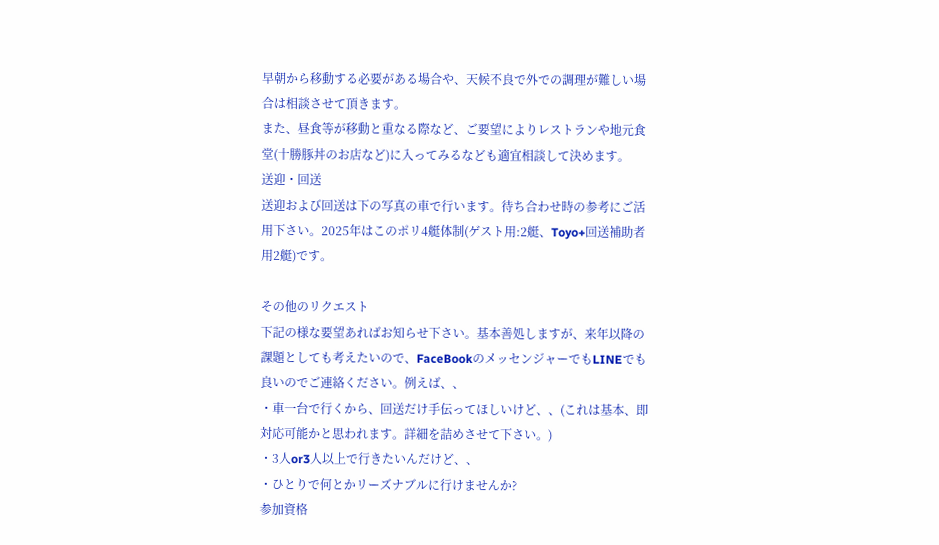早朝から移動する必要がある場合や、天候不良で外での調理が難しい場合は相談させて頂きます。
また、昼食等が移動と重なる際など、ご要望によりレストランや地元食堂(十勝豚丼のお店など)に入ってみるなども適宜相談して決めます。
送迎・回送
送迎および回送は下の写真の車で行います。待ち合わせ時の参考にご活用下さい。2025年はこのポリ4艇体制(ゲスト用:2艇、Toyo+回送補助者用2艇)です。

その他のリクエスト
下記の様な要望あればお知らせ下さい。基本善処しますが、来年以降の課題としても考えたいので、FaceBookのメッセンジャーでもLINEでも良いのでご連絡ください。例えば、、
・車一台で行くから、回送だけ手伝ってほしいけど、、(これは基本、即対応可能かと思われます。詳細を詰めさせて下さい。)
・3人or3人以上で行きたいんだけど、、
・ひとりで何とかリーズナブルに行けませんか?
参加資格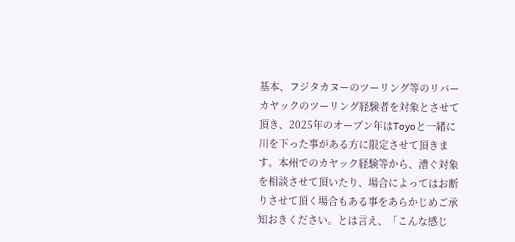基本、フジタカヌーのツーリング等のリバーカヤックのツーリング経験者を対象とさせて頂き、2025年のオープン年はToyoと一緒に川を下った事がある方に限定させて頂きます。本州でのカヤック経験等から、漕ぐ対象を相談させて頂いたり、場合によってはお断りさせて頂く場合もある事をあらかじめご承知おきください。とは言え、「こんな感じ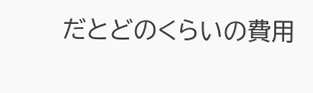だとどのくらいの費用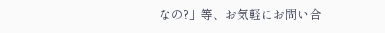なの?」等、お気軽にお問い合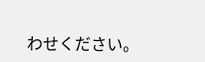わせください。